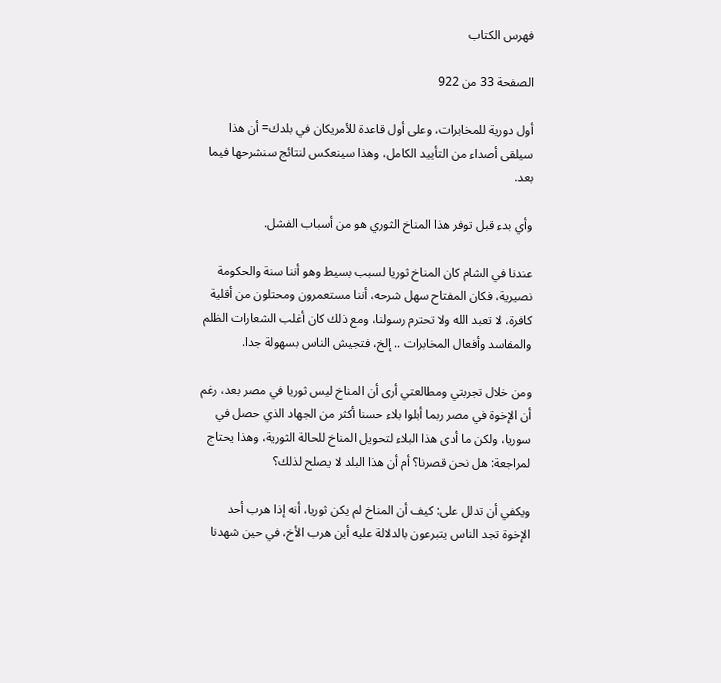فهرس الكتاب

الصفحة 33 من 922

أول دورية للمخابرات، وعلى أول قاعدة للأمريكان في بلدك= أن هذا سيلقى أصداء من التأييد الكامل، وهذا سينعكس لنتائج سنشرحها فيما بعد.

وأي بدء قبل توفر هذا المناخ الثوري هو من أسباب الفشل.

عندنا في الشام كان المناخ ثوريا لسبب بسيط وهو أننا سنة والحكومة نصيرية، فكان المفتاح سهل شرحه، أننا مستعمرون ومحتلون من أقلية كافرة، لا تعبد الله ولا تحترم رسولنا، ومع ذلك كان أغلب الشعارات الظلم والمفاسد وأفعال المخابرات .. إلخ، فتجيش الناس بسهولة جدا.

ومن خلال تجربتي ومطالعتي أرى أن المناخ ليس ثوريا في مصر بعد، رغم أن الإخوة في مصر ربما أبلوا بلاء حسنا أكثر من الجهاد الذي حصل في سوريا، ولكن ما أدى هذا البلاء لتحويل المناخ للحالة الثورية، وهذا يحتاج لمراجعة: هل نحن قصرنا؟ أم أن هذا البلد لا يصلح لذلك؟

ويكفي أن تدلل على: كيف أن المناخ لم يكن ثوريا، أنه إذا هرب أحد الإخوة تجد الناس يتبرعون بالدلالة عليه أين هرب الأخ، في حين شهدنا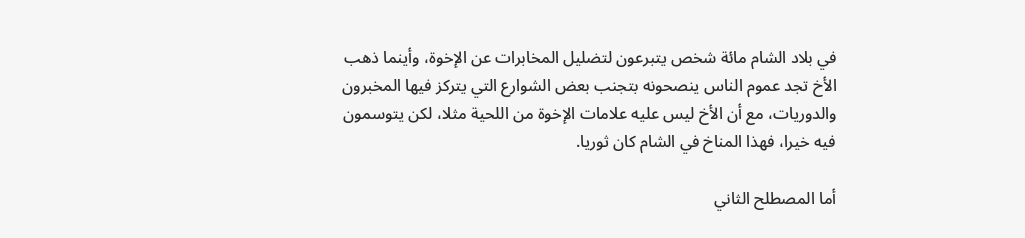في بلاد الشام مائة شخص يتبرعون لتضليل المخابرات عن الإخوة، وأينما ذهب الأخ تجد عموم الناس ينصحونه بتجنب بعض الشوارع التي يتركز فيها المخبرون والدوريات، مع أن الأخ ليس عليه علامات الإخوة من اللحية مثلا، لكن يتوسمون فيه خيرا، فهذا المناخ في الشام كان ثوريا.

أما المصطلح الثاني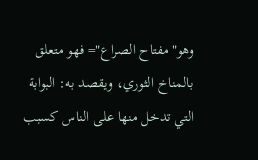وهو"مفتاح الصراع"= فهو متعلق بالمناخ الثوري، ويقصد به: البوابة التي تدخل منها على الناس كسبب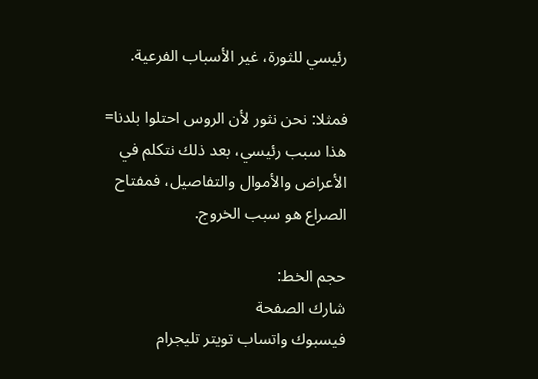رئيسي للثورة، غير الأسباب الفرعية.

فمثلا: نحن نثور لأن الروس احتلوا بلدنا= هذا سبب رئيسي، بعد ذلك نتكلم في الأعراض والأموال والتفاصيل، فمفتاح الصراع هو سبب الخروج.

حجم الخط:
شارك الصفحة
فيسبوك واتساب تويتر تليجرام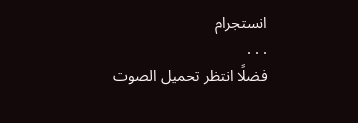انستجرام
. . .
فضلًا انتظر تحميل الصوت